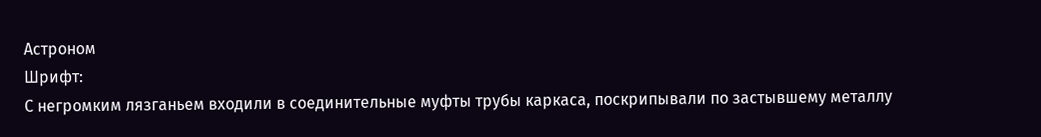Астроном
Шрифт:
С негромким лязганьем входили в соединительные муфты трубы каркаса, поскрипывали по застывшему металлу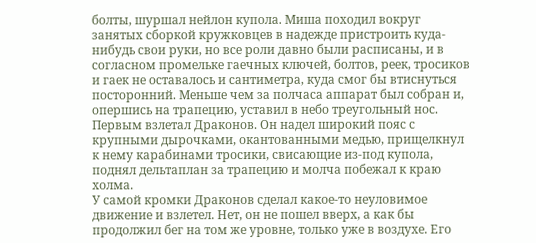болты, шуршал нейлон купола. Миша походил вокруг занятых сборкой кружковцев в надежде пристроить куда-нибудь свои руки, но все роли давно были расписаны, и в согласном промельке гаечных ключей, болтов, реек, тросиков и гаек не оставалось и сантиметра, куда смог бы втиснуться посторонний. Меньше чем за полчаса аппарат был собран и, опершись на трапецию, уставил в небо треугольный нос.
Первым взлетал Драконов. Он надел широкий пояс с крупными дырочками, окантованными медью, прищелкнул к нему карабинами тросики, свисающие из-под купола, поднял дельтаплан за трапецию и молча побежал к краю холма.
У самой кромки Драконов сделал какое-то неуловимое движение и взлетел. Нет, он не пошел вверх, а как бы продолжил бег на том же уровне, только уже в воздухе. Его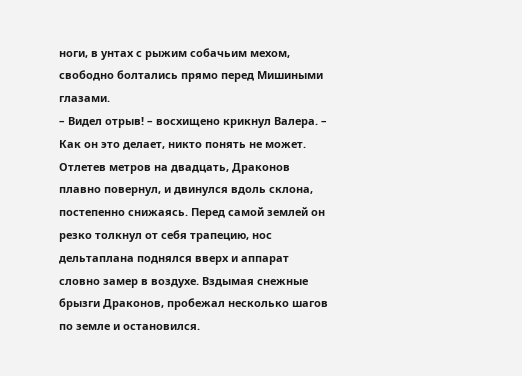ноги, в унтах с рыжим собачьим мехом, свободно болтались прямо перед Мишиными глазами.
– Видел отрыв! – восхищено крикнул Валера. – Как он это делает, никто понять не может.
Отлетев метров на двадцать, Драконов плавно повернул, и двинулся вдоль склона, постепенно снижаясь. Перед самой землей он резко толкнул от себя трапецию, нос дельтаплана поднялся вверх и аппарат словно замер в воздухе. Вздымая снежные брызги Драконов, пробежал несколько шагов по земле и остановился.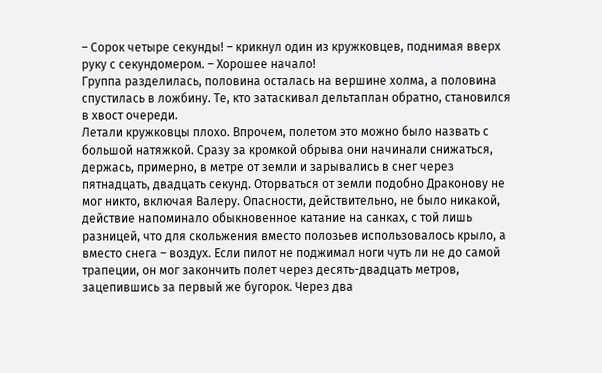– Сорок четыре секунды! – крикнул один из кружковцев, поднимая вверх руку с секундомером. – Хорошее начало!
Группа разделилась, половина осталась на вершине холма, а половина спустилась в ложбину. Те, кто затаскивал дельтаплан обратно, становился в хвост очереди.
Летали кружковцы плохо. Впрочем, полетом это можно было назвать с большой натяжкой. Сразу за кромкой обрыва они начинали снижаться, держась, примерно, в метре от земли и зарывались в снег через пятнадцать, двадцать секунд. Оторваться от земли подобно Драконову не мог никто, включая Валеру. Опасности, действительно, не было никакой, действие напоминало обыкновенное катание на санках, с той лишь разницей, что для скольжения вместо полозьев использовалось крыло, а вместо снега – воздух. Если пилот не поджимал ноги чуть ли не до самой трапеции, он мог закончить полет через десять-двадцать метров, зацепившись за первый же бугорок. Через два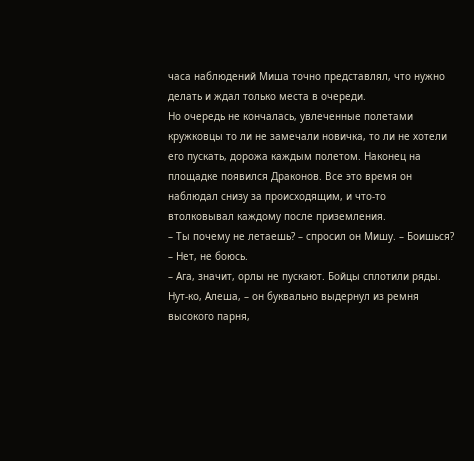часа наблюдений Миша точно представлял, что нужно делать и ждал только места в очереди.
Но очередь не кончалась, увлеченные полетами кружковцы то ли не замечали новичка, то ли не хотели его пускать, дорожа каждым полетом. Наконец на площадке появился Драконов. Все это время он наблюдал снизу за происходящим, и что-то втолковывал каждому после приземления.
– Ты почему не летаешь? – спросил он Мишу. – Боишься?
– Нет, не боюсь.
– Ага, значит, орлы не пускают. Бойцы сплотили ряды. Нут-ко, Алеша, – он буквально выдернул из ремня высокого парня,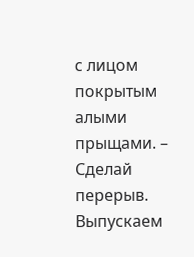с лицом покрытым алыми прыщами. – Сделай перерыв. Выпускаем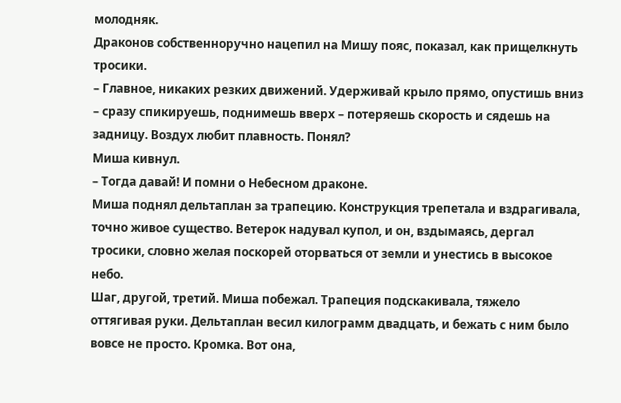молодняк.
Драконов собственноручно нацепил на Мишу пояс, показал, как прищелкнуть тросики.
– Главное, никаких резких движений. Удерживай крыло прямо, опустишь вниз – сразу спикируешь, поднимешь вверх – потеряешь скорость и сядешь на задницу. Воздух любит плавность. Понял?
Миша кивнул.
– Тогда давай! И помни о Небесном драконе.
Миша поднял дельтаплан за трапецию. Конструкция трепетала и вздрагивала, точно живое существо. Ветерок надувал купол, и он, вздымаясь, дергал тросики, словно желая поскорей оторваться от земли и унестись в высокое небо.
Шаг, другой, третий. Миша побежал. Трапеция подскакивала, тяжело оттягивая руки. Дельтаплан весил килограмм двадцать, и бежать с ним было вовсе не просто. Кромка. Вот она,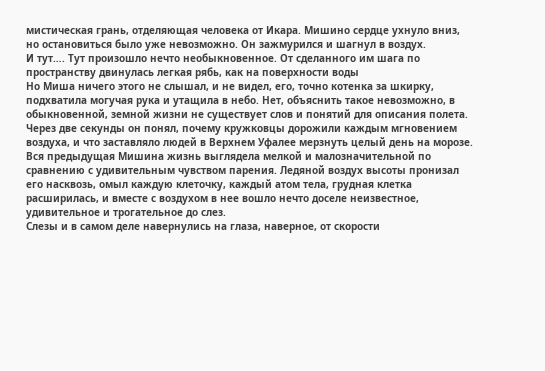мистическая грань, отделяющая человека от Икара. Мишино сердце ухнуло вниз, но остановиться было уже невозможно. Он зажмурился и шагнул в воздух.
И тут…. Тут произошло нечто необыкновенное. От сделанного им шага по пространству двинулась легкая рябь, как на поверхности воды
Но Миша ничего этого не слышал, и не видел, его, точно котенка за шкирку, подхватила могучая рука и утащила в небо. Нет, объяснить такое невозможно, в обыкновенной, земной жизни не существует слов и понятий для описания полета. Через две секунды он понял, почему кружковцы дорожили каждым мгновением воздуха, и что заставляло людей в Верхнем Уфалее мерзнуть целый день на морозе. Вся предыдущая Мишина жизнь выглядела мелкой и малозначительной по сравнению с удивительным чувством парения. Ледяной воздух высоты пронизал его насквозь, омыл каждую клеточку, каждый атом тела, грудная клетка расширилась, и вместе с воздухом в нее вошло нечто доселе неизвестное, удивительное и трогательное до слез.
Слезы и в самом деле навернулись на глаза, наверное, от скорости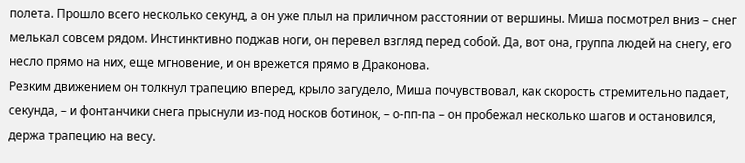полета. Прошло всего несколько секунд, а он уже плыл на приличном расстоянии от вершины. Миша посмотрел вниз – снег мелькал совсем рядом. Инстинктивно поджав ноги, он перевел взгляд перед собой. Да, вот она, группа людей на снегу, его несло прямо на них, еще мгновение, и он врежется прямо в Драконова.
Резким движением он толкнул трапецию вперед, крыло загудело, Миша почувствовал, как скорость стремительно падает, секунда, – и фонтанчики снега прыснули из-под носков ботинок, – о-пп-па – он пробежал несколько шагов и остановился, держа трапецию на весу.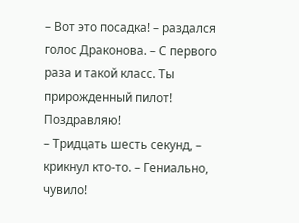– Вот это посадка! – раздался голос Драконова. – С первого раза и такой класс. Ты прирожденный пилот! Поздравляю!
– Тридцать шесть секунд, – крикнул кто-то. – Гениально, чувило!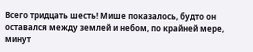Всего тридцать шесть! Мише показалось, будто он оставался между землей и небом, по крайней мере, минут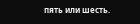пять или шесть.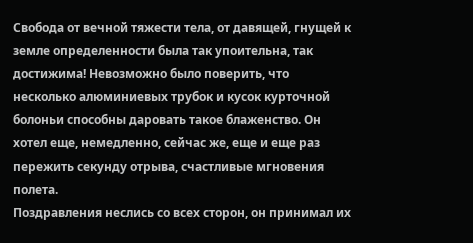Свобода от вечной тяжести тела, от давящей, гнущей к земле определенности была так упоительна, так достижима! Невозможно было поверить, что несколько алюминиевых трубок и кусок курточной болоньи способны даровать такое блаженство. Он хотел еще, немедленно, сейчас же, еще и еще раз пережить секунду отрыва, счастливые мгновения полета.
Поздравления неслись со всех сторон, он принимал их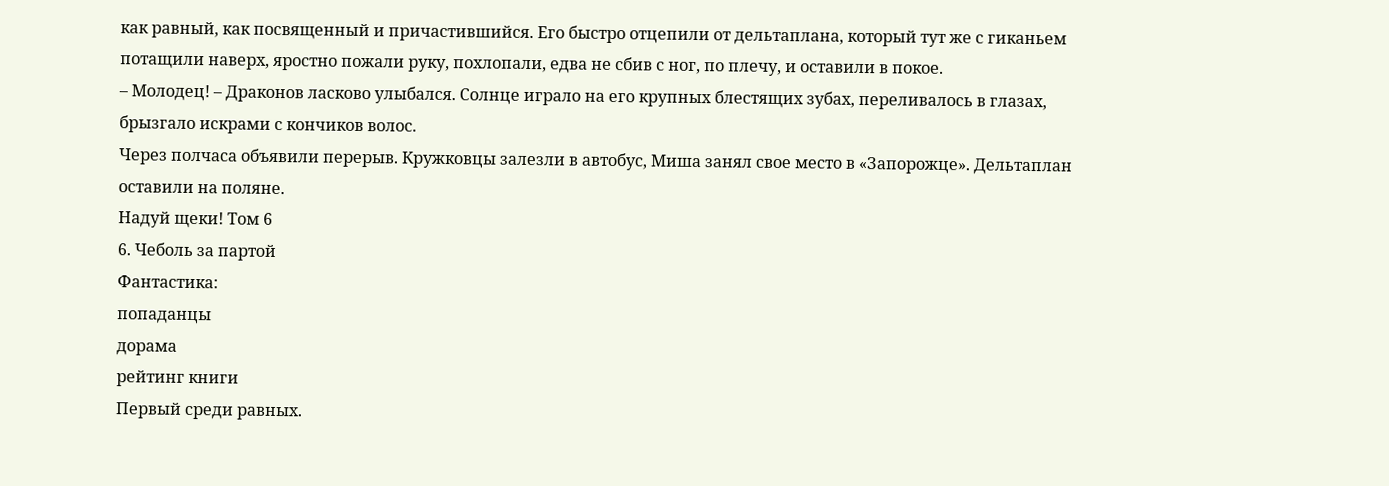как равный, как посвященный и причастившийся. Его быстро отцепили от дельтаплана, который тут же с гиканьем потащили наверх, яростно пожали руку, похлопали, едва не сбив с ног, по плечу, и оставили в покое.
– Молодец! – Драконов ласково улыбался. Солнце играло на его крупных блестящих зубах, переливалось в глазах, брызгало искрами с кончиков волос.
Через полчаса объявили перерыв. Кружковцы залезли в автобус, Миша занял свое место в «Запорожце». Дельтаплан оставили на поляне.
Надуй щеки! Том 6
6. Чеболь за партой
Фантастика:
попаданцы
дорама
рейтинг книги
Первый среди равных.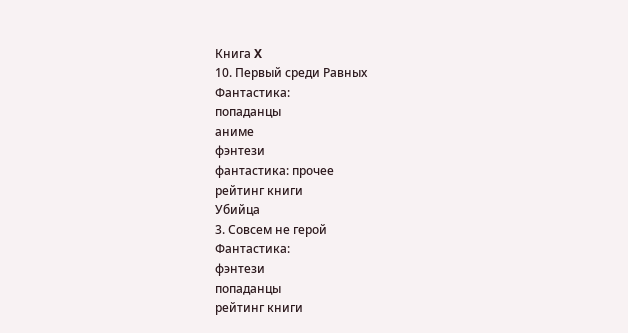Книга X
10. Первый среди Равных
Фантастика:
попаданцы
аниме
фэнтези
фантастика: прочее
рейтинг книги
Убийца
3. Совсем не герой
Фантастика:
фэнтези
попаданцы
рейтинг книги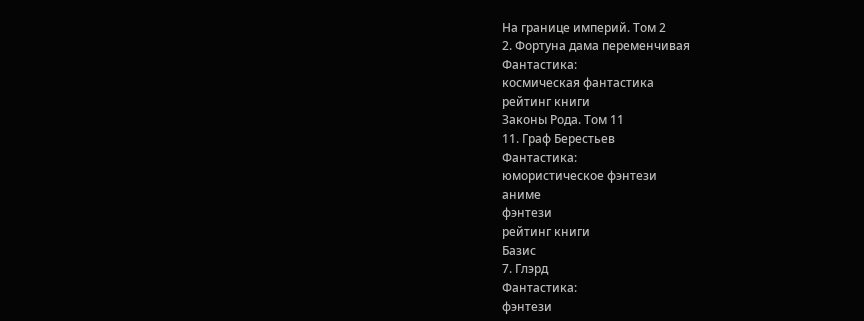На границе империй. Том 2
2. Фортуна дама переменчивая
Фантастика:
космическая фантастика
рейтинг книги
Законы Рода. Том 11
11. Граф Берестьев
Фантастика:
юмористическое фэнтези
аниме
фэнтези
рейтинг книги
Базис
7. Глэрд
Фантастика:
фэнтези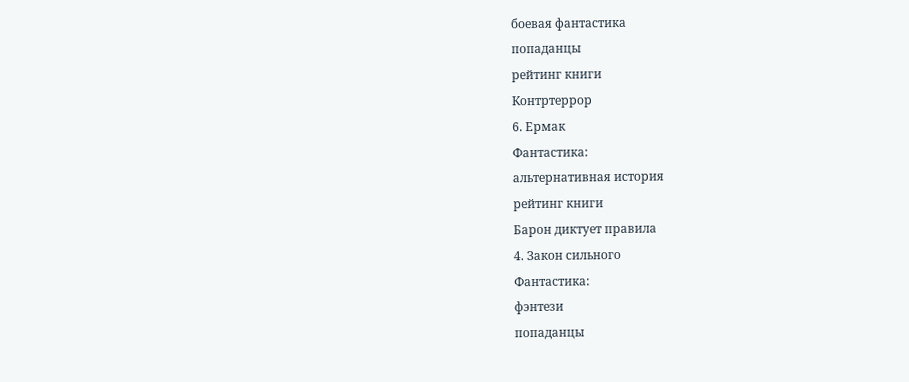боевая фантастика
попаданцы
рейтинг книги
Контртеррор
6. Ермак
Фантастика:
альтернативная история
рейтинг книги
Барон диктует правила
4. Закон сильного
Фантастика:
фэнтези
попаданцы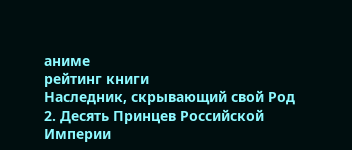аниме
рейтинг книги
Наследник, скрывающий свой Род
2. Десять Принцев Российской Империи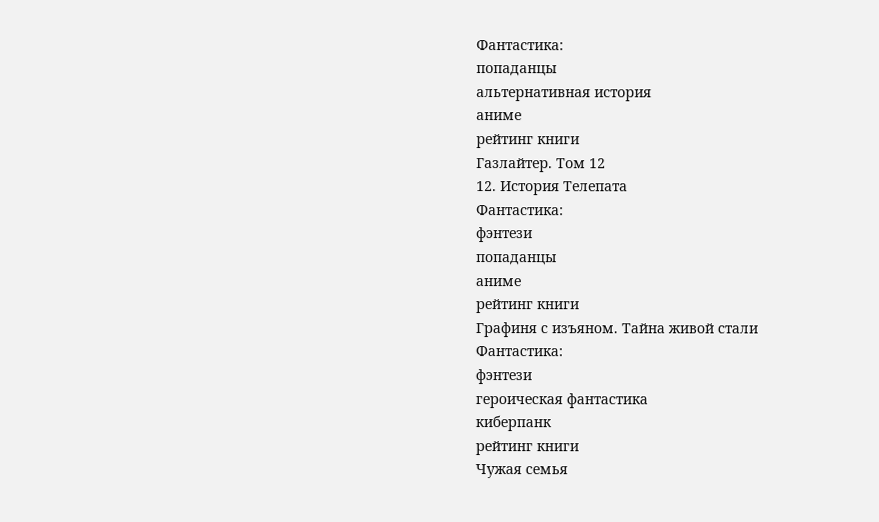Фантастика:
попаданцы
альтернативная история
аниме
рейтинг книги
Газлайтер. Том 12
12. История Телепата
Фантастика:
фэнтези
попаданцы
аниме
рейтинг книги
Графиня с изъяном. Тайна живой стали
Фантастика:
фэнтези
героическая фантастика
киберпанк
рейтинг книги
Чужая семья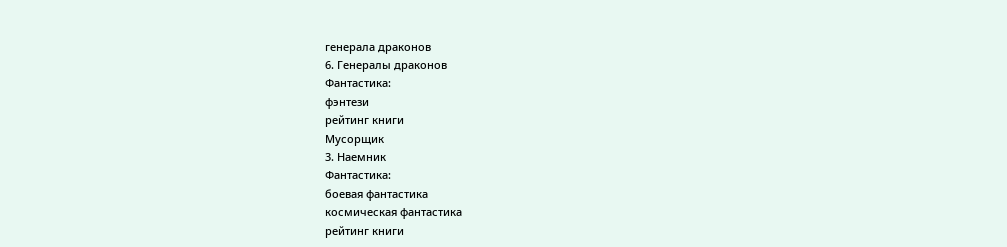генерала драконов
6. Генералы драконов
Фантастика:
фэнтези
рейтинг книги
Мусорщик
3. Наемник
Фантастика:
боевая фантастика
космическая фантастика
рейтинг книги